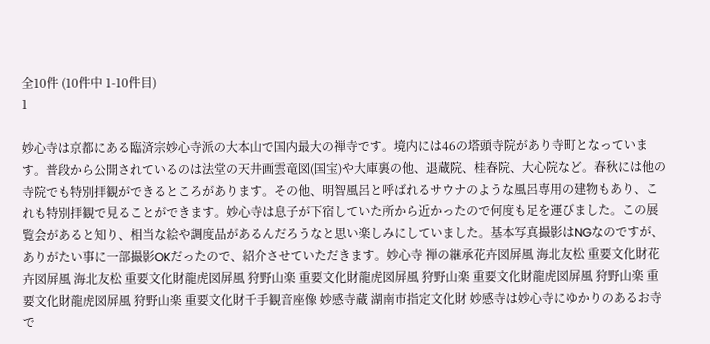全10件 (10件中 1-10件目)
1

妙心寺は京都にある臨済宗妙心寺派の大本山で国内最大の禅寺です。境内には46の塔頭寺院があり寺町となっています。普段から公開されているのは法堂の天井画雲竜図(国宝)や大庫裏の他、退蔵院、桂春院、大心院など。春秋には他の寺院でも特別拝観ができるところがあります。その他、明智風呂と呼ばれるサウナのような風呂専用の建物もあり、これも特別拝観で見ることができます。妙心寺は息子が下宿していた所から近かったので何度も足を運びました。この展覧会があると知り、相当な絵や調度品があるんだろうなと思い楽しみにしていました。基本写真撮影はNGなのですが、ありがたい事に一部撮影OKだったので、紹介させていただきます。妙心寺 禅の継承花卉図屏風 海北友松 重要文化財花卉図屏風 海北友松 重要文化財龍虎図屏風 狩野山楽 重要文化財龍虎図屏風 狩野山楽 重要文化財龍虎図屏風 狩野山楽 重要文化財龍虎図屏風 狩野山楽 重要文化財千手観音座像 妙感寺蔵 湖南市指定文化財 妙感寺は妙心寺にゆかりのあるお寺で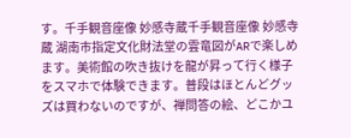す。千手観音座像 妙感寺蔵千手観音座像 妙感寺蔵 湖南市指定文化財法堂の雲竜図がARで楽しめます。美術館の吹き抜けを龍が昇って行く様子をスマホで体験できます。普段はほとんどグッズは買わないのですが、禅問答の絵、どこかユ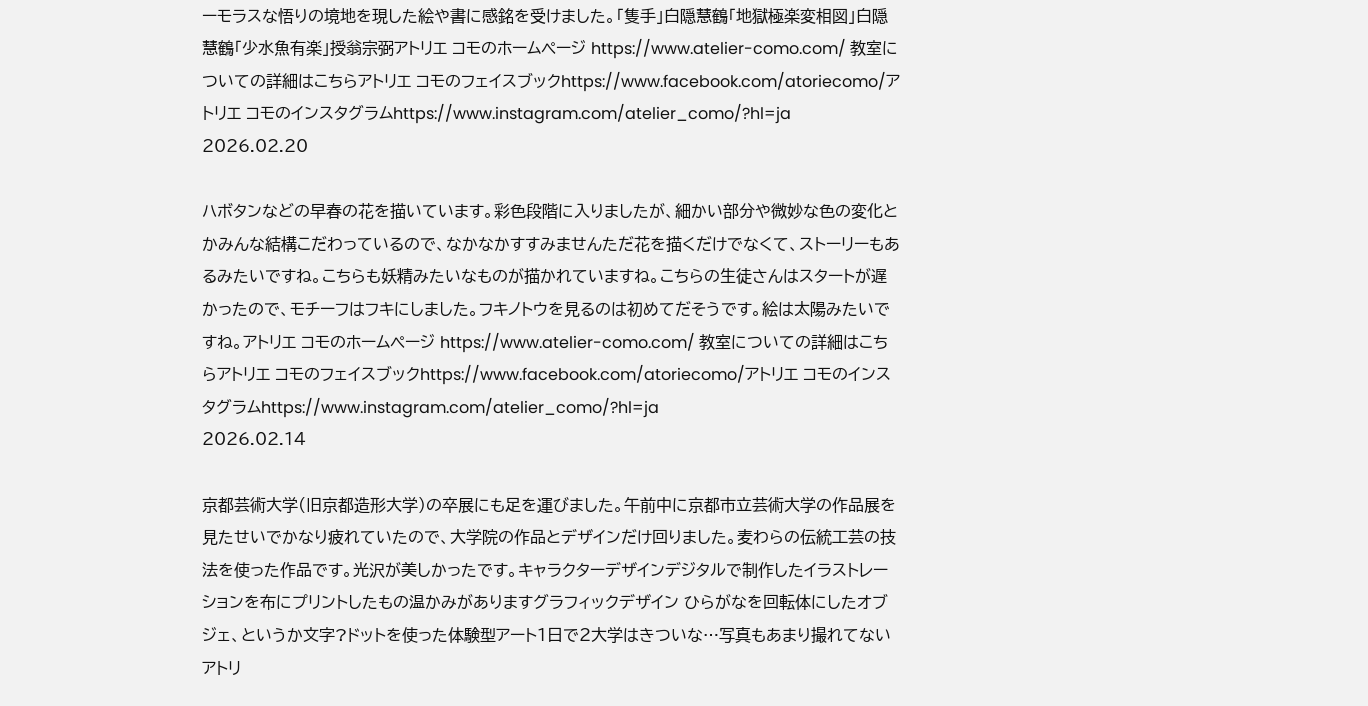ーモラスな悟りの境地を現した絵や書に感銘を受けました。「隻手」白隠慧鶴「地獄極楽変相図」白隠慧鶴「少水魚有楽」授翁宗弼アトリエ コモのホームページ https://www.atelier-como.com/ 教室についての詳細はこちらアトリエ コモのフェイスブックhttps://www.facebook.com/atoriecomo/アトリエ コモのインスタグラムhttps://www.instagram.com/atelier_como/?hl=ja
2026.02.20

ハボタンなどの早春の花を描いています。彩色段階に入りましたが、細かい部分や微妙な色の変化とかみんな結構こだわっているので、なかなかすすみませんただ花を描くだけでなくて、ストーリーもあるみたいですね。こちらも妖精みたいなものが描かれていますね。こちらの生徒さんはスタートが遅かったので、モチーフはフキにしました。フキノトウを見るのは初めてだそうです。絵は太陽みたいですね。アトリエ コモのホームページ https://www.atelier-como.com/ 教室についての詳細はこちらアトリエ コモのフェイスブックhttps://www.facebook.com/atoriecomo/アトリエ コモのインスタグラムhttps://www.instagram.com/atelier_como/?hl=ja
2026.02.14

京都芸術大学(旧京都造形大学)の卒展にも足を運びました。午前中に京都市立芸術大学の作品展を見たせいでかなり疲れていたので、大学院の作品とデザインだけ回りました。麦わらの伝統工芸の技法を使った作品です。光沢が美しかったです。キャラクターデザインデジタルで制作したイラストレーションを布にプリントしたもの温かみがありますグラフィックデザイン ひらがなを回転体にしたオブジェ、というか文字?ドットを使った体験型アート1日で2大学はきついな…写真もあまり撮れてないアトリ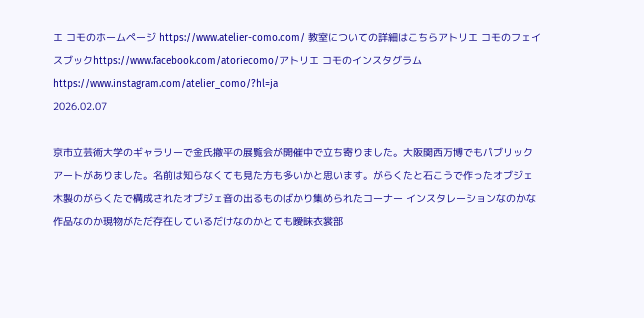エ コモのホームページ https://www.atelier-como.com/ 教室についての詳細はこちらアトリエ コモのフェイスブックhttps://www.facebook.com/atoriecomo/アトリエ コモのインスタグラムhttps://www.instagram.com/atelier_como/?hl=ja
2026.02.07

京市立芸術大学のギャラリーで金氏撤平の展覧会が開催中で立ち寄りました。大阪関西万博でもパブリックアートがありました。名前は知らなくても見た方も多いかと思います。がらくたと石こうで作ったオブジェ木製のがらくたで構成されたオブジェ音の出るものばかり集められたコーナー インスタレーションなのかな作品なのか現物がただ存在しているだけなのかとても曖昧衣裳部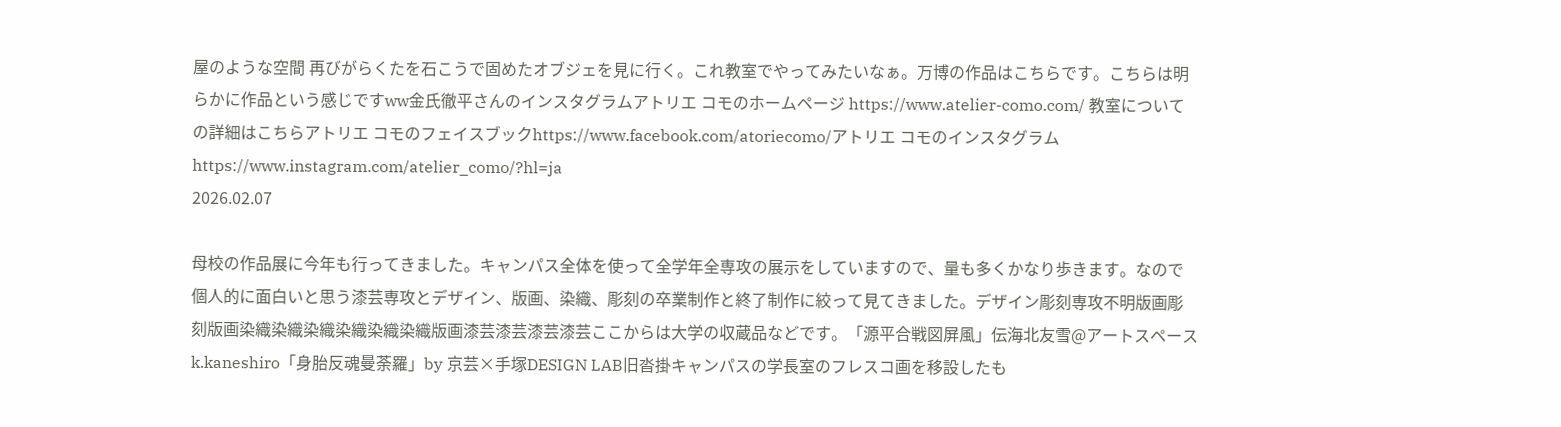屋のような空間 再びがらくたを石こうで固めたオブジェを見に行く。これ教室でやってみたいなぁ。万博の作品はこちらです。こちらは明らかに作品という感じですww金氏徹平さんのインスタグラムアトリエ コモのホームページ https://www.atelier-como.com/ 教室についての詳細はこちらアトリエ コモのフェイスブックhttps://www.facebook.com/atoriecomo/アトリエ コモのインスタグラムhttps://www.instagram.com/atelier_como/?hl=ja
2026.02.07

母校の作品展に今年も行ってきました。キャンパス全体を使って全学年全専攻の展示をしていますので、量も多くかなり歩きます。なので個人的に面白いと思う漆芸専攻とデザイン、版画、染織、彫刻の卒業制作と終了制作に絞って見てきました。デザイン彫刻専攻不明版画彫刻版画染織染織染織染織染織染織版画漆芸漆芸漆芸漆芸ここからは大学の収蔵品などです。「源平合戦図屏風」伝海北友雪@アートスペースk.kaneshiro「身胎反魂曼荼羅」by 京芸×手塚DESIGN LAB旧沓掛キャンパスの学長室のフレスコ画を移設したも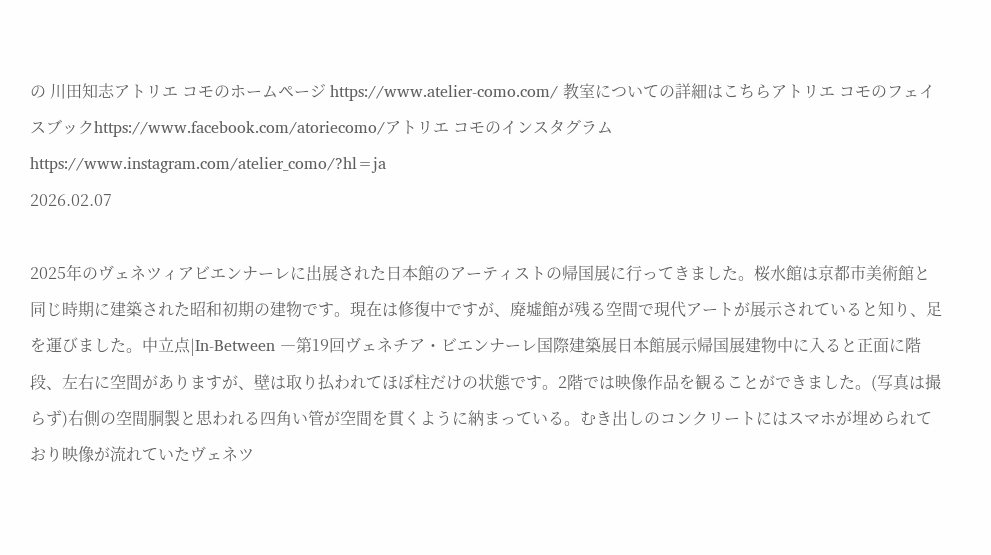の 川田知志アトリエ コモのホームページ https://www.atelier-como.com/ 教室についての詳細はこちらアトリエ コモのフェイスブックhttps://www.facebook.com/atoriecomo/アトリエ コモのインスタグラムhttps://www.instagram.com/atelier_como/?hl=ja
2026.02.07

2025年のヴェネツィアビエンナーレに出展された日本館のアーティストの帰国展に行ってきました。桜水館は京都市美術館と同じ時期に建築された昭和初期の建物です。現在は修復中ですが、廃墟館が残る空間で現代アートが展示されていると知り、足を運びました。中立点|In-Between ―第19回ヴェネチア・ビエンナーレ国際建築展日本館展示帰国展建物中に入ると正面に階段、左右に空間がありますが、壁は取り払われてほぼ柱だけの状態です。2階では映像作品を観ることができました。(写真は撮らず)右側の空間胴製と思われる四角い管が空間を貫くように納まっている。むき出しのコンクリートにはスマホが埋められており映像が流れていたヴェネツ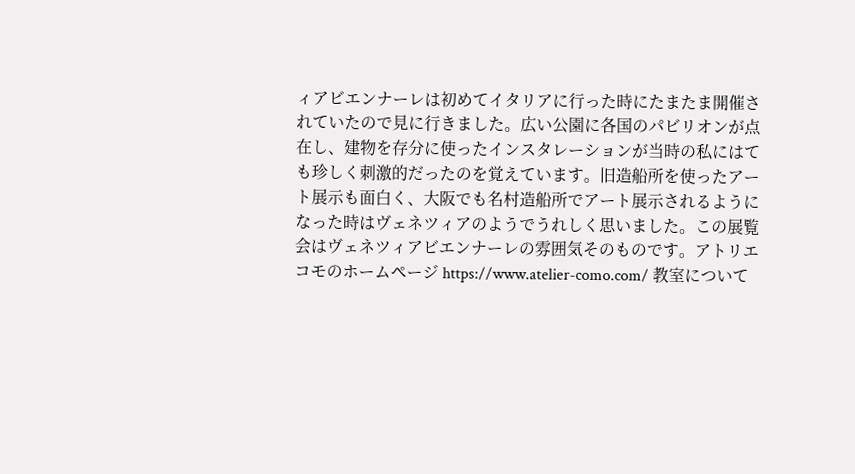ィアビエンナーレは初めてイタリアに行った時にたまたま開催されていたので見に行きました。広い公園に各国のパビリオンが点在し、建物を存分に使ったインスタレーションが当時の私にはても珍しく刺激的だったのを覚えています。旧造船所を使ったアート展示も面白く、大阪でも名村造船所でアート展示されるようになった時はヴェネツィアのようでうれしく思いました。この展覧会はヴェネツィアビエンナーレの雰囲気そのものです。アトリエ コモのホームページ https://www.atelier-como.com/ 教室について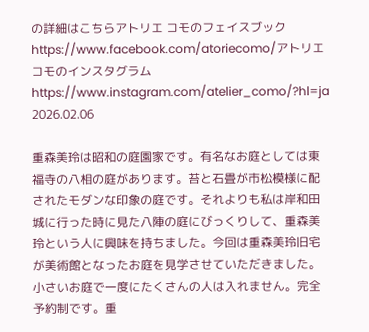の詳細はこちらアトリエ コモのフェイスブックhttps://www.facebook.com/atoriecomo/アトリエ コモのインスタグラムhttps://www.instagram.com/atelier_como/?hl=ja
2026.02.06

重森美玲は昭和の庭園家です。有名なお庭としては東福寺の八相の庭があります。苔と石畳が市松模様に配されたモダンな印象の庭です。それよりも私は岸和田城に行った時に見た八陣の庭にびっくりして、重森美玲という人に興味を持ちました。今回は重森美玲旧宅が美術館となったお庭を見学させていただきました。小さいお庭で一度にたくさんの人は入れません。完全予約制です。重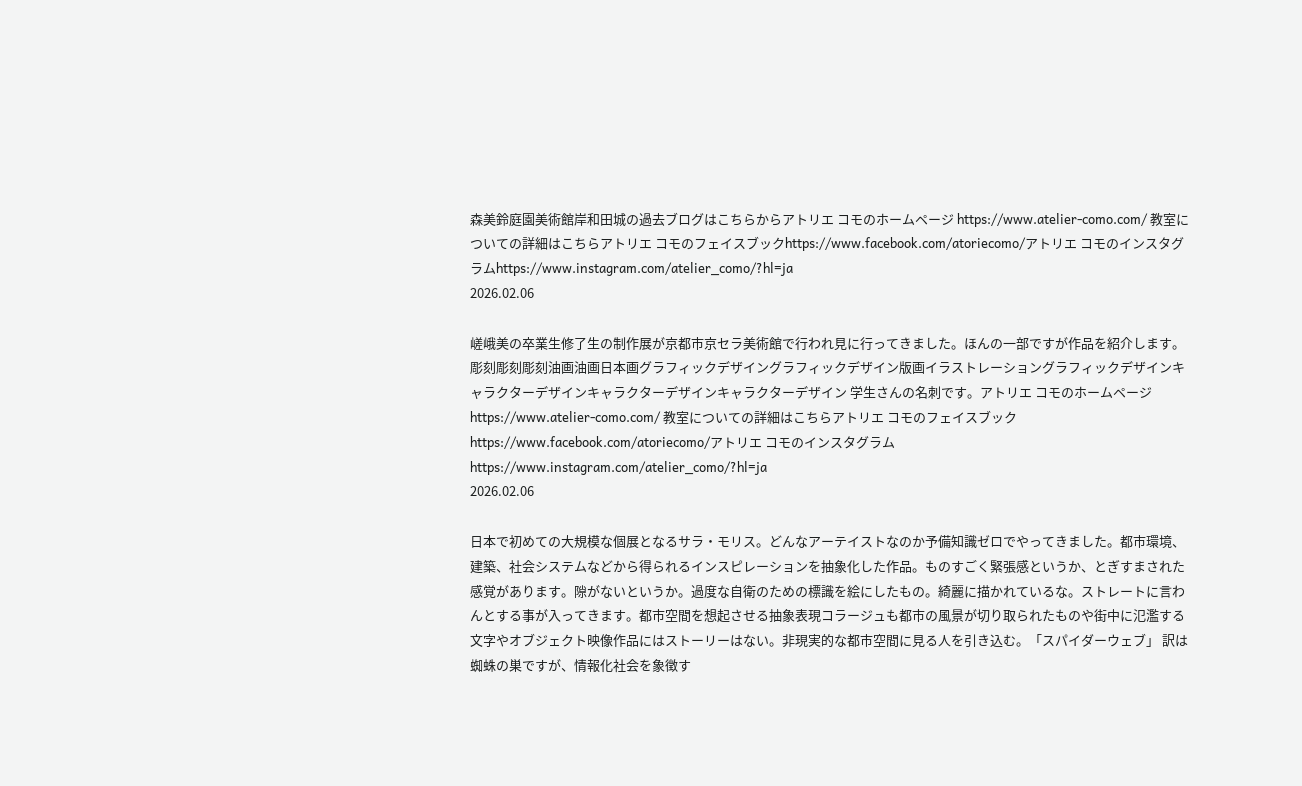森美鈴庭園美術館岸和田城の過去ブログはこちらからアトリエ コモのホームページ https://www.atelier-como.com/ 教室についての詳細はこちらアトリエ コモのフェイスブックhttps://www.facebook.com/atoriecomo/アトリエ コモのインスタグラムhttps://www.instagram.com/atelier_como/?hl=ja
2026.02.06

嵯峨美の卒業生修了生の制作展が京都市京セラ美術館で行われ見に行ってきました。ほんの一部ですが作品を紹介します。彫刻彫刻彫刻油画油画日本画グラフィックデザイングラフィックデザイン版画イラストレーショングラフィックデザインキャラクターデザインキャラクターデザインキャラクターデザイン 学生さんの名刺です。アトリエ コモのホームページ https://www.atelier-como.com/ 教室についての詳細はこちらアトリエ コモのフェイスブックhttps://www.facebook.com/atoriecomo/アトリエ コモのインスタグラムhttps://www.instagram.com/atelier_como/?hl=ja
2026.02.06

日本で初めての大規模な個展となるサラ・モリス。どんなアーテイストなのか予備知識ゼロでやってきました。都市環境、建築、社会システムなどから得られるインスピレーションを抽象化した作品。ものすごく緊張感というか、とぎすまされた感覚があります。隙がないというか。過度な自衛のための標識を絵にしたもの。綺麗に描かれているな。ストレートに言わんとする事が入ってきます。都市空間を想起させる抽象表現コラージュも都市の風景が切り取られたものや街中に氾濫する文字やオブジェクト映像作品にはストーリーはない。非現実的な都市空間に見る人を引き込む。「スパイダーウェブ」 訳は蜘蛛の巣ですが、情報化社会を象徴す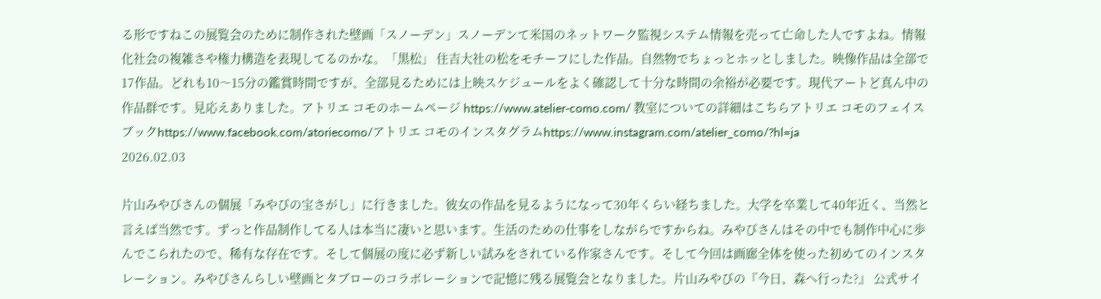る形ですねこの展覧会のために制作された壁画「スノーデン」スノーデンて米国のネットワーク監視システム情報を売って亡命した人ですよね。情報化社会の複雑さや権力構造を表現してるのかな。「黒松」 住吉大社の松をモチーフにした作品。自然物でちょっとホッとしました。映像作品は全部で17作品。どれも10〜15分の鑑賞時間ですが、全部見るためには上映スケジュールをよく確認して十分な時間の余裕が必要です。現代アートど真ん中の作品群です。見応えありました。アトリエ コモのホームページ https://www.atelier-como.com/ 教室についての詳細はこちらアトリエ コモのフェイスブックhttps://www.facebook.com/atoriecomo/アトリエ コモのインスタグラムhttps://www.instagram.com/atelier_como/?hl=ja
2026.02.03

片山みやびさんの個展「みやびの宝さがし」に行きました。彼女の作品を見るようになって30年くらい経ちました。大学を卒業して40年近く、当然と言えば当然です。ずっと作品制作してる人は本当に凄いと思います。生活のための仕事をしながらですからね。みやびさんはその中でも制作中心に歩んでこられたので、稀有な存在です。そして個展の度に必ず新しい試みをされている作家さんです。そして今回は画廊全体を使った初めてのインスタレーション。みやびさんらしい壁画とタブローのコラボレーションで記憶に残る展覧会となりました。片山みやびの『今日、森へ行った?』 公式サイ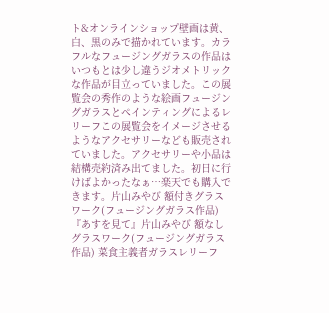ト&オンラインショップ壁画は黄、白、黒のみで描かれています。カラフルなフュージングガラスの作品はいつもとは少し違うジオメトリックな作品が目立っていました。この展覧会の秀作のような絵画フュージングガラスとペインティングによるレリーフこの展覧会をイメージさせるようなアクセサリーなども販売されていました。アクセサリーや小品は結構売約済み出てました。初日に行けばよかったなぁ…楽天でも購入できます。片山みやび 額付きグラスワーク(フュージングガラス作品) 『あすを見て』片山みやび 額なしグラスワーク(フュージングガラス作品) 菜食主義者ガラスレリーフ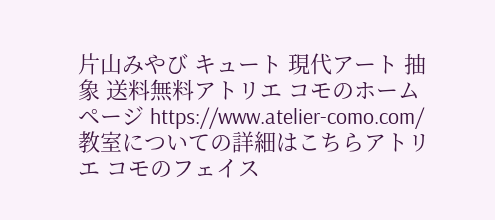片山みやび キュート 現代アート 抽象 送料無料アトリエ コモのホームページ https://www.atelier-como.com/ 教室についての詳細はこちらアトリエ コモのフェイス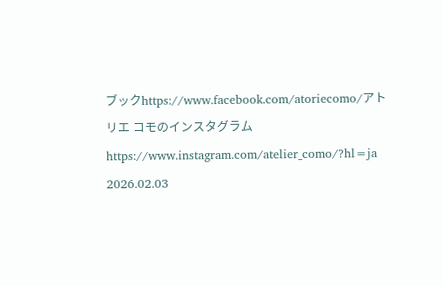ブックhttps://www.facebook.com/atoriecomo/アトリエ コモのインスタグラムhttps://www.instagram.com/atelier_como/?hl=ja
2026.02.03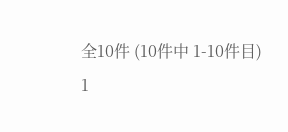全10件 (10件中 1-10件目)
1